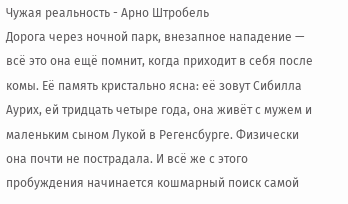Чужая реальность - Арно Штробель
Дорога через ночной парк, внезапное нападение — всё это она ещё помнит, когда приходит в себя после комы. Её память кристально ясна: её зовут Сибилла Аурих, ей тридцать четыре года, она живёт с мужем и маленьким сыном Лукой в Регенсбурге. Физически она почти не пострадала. И всё же с этого пробуждения начинается кошмарный поиск самой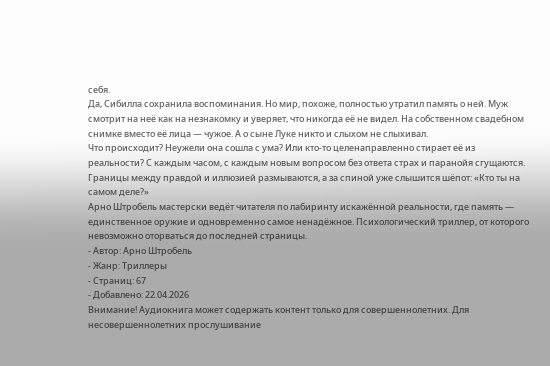себя.
Да, Сибилла сохранила воспоминания. Но мир, похоже, полностью утратил память о ней. Муж смотрит на неё как на незнакомку и уверяет, что никогда её не видел. На собственном свадебном снимке вместо её лица — чужое. А о сыне Луке никто и слыхом не слыхивал.
Что происходит? Неужели она сошла с ума? Или кто-то целенаправленно стирает её из реальности? С каждым часом, с каждым новым вопросом без ответа страх и паранойя сгущаются. Границы между правдой и иллюзией размываются, а за спиной уже слышится шёпот: «Кто ты на самом деле?»
Арно Штробель мастерски ведёт читателя по лабиринту искажённой реальности, где память — единственное оружие и одновременно самое ненадёжное. Психологический триллер, от которого невозможно оторваться до последней страницы.
- Автор: Арно Штробель
- Жанр: Триллеры
- Страниц: 67
- Добавлено: 22.04.2026
Внимание! Аудиокнига может содержать контент только для совершеннолетних. Для несовершеннолетних прослушивание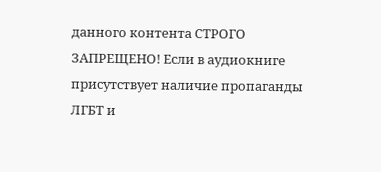данного контента СТРОГО ЗАПРЕЩЕНО! Если в аудиокниге присутствует наличие пропаганды ЛГБТ и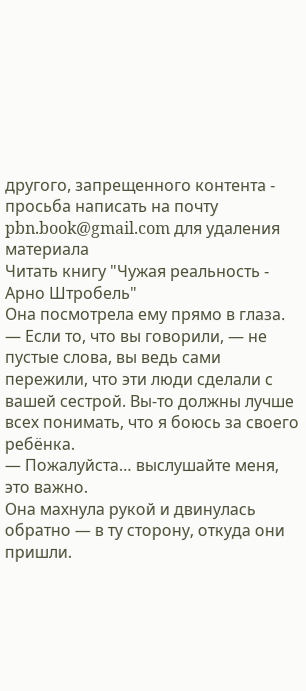другого, запрещенного контента - просьба написать на почту pbn.book@gmail.com для удаления материала
Читать книгу "Чужая реальность - Арно Штробель"
Она посмотрела ему прямо в глаза.
— Если то, что вы говорили, — не пустые слова, вы ведь сами пережили, что эти люди сделали с вашей сестрой. Вы-то должны лучше всех понимать, что я боюсь за своего ребёнка.
— Пожалуйста… выслушайте меня, это важно.
Она махнула рукой и двинулась обратно — в ту сторону, откуда они пришли.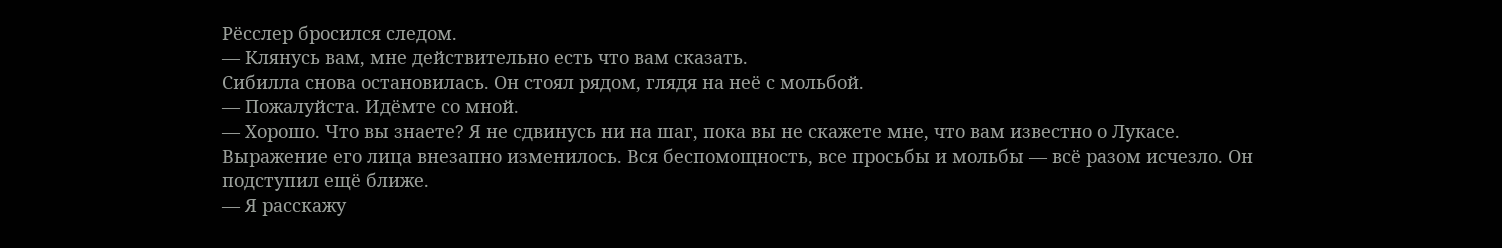Рёсслер бросился следом.
— Клянусь вам, мне действительно есть что вам сказать.
Сибилла снова остановилась. Он стоял рядом, глядя на неё с мольбой.
— Пожалуйста. Идёмте со мной.
— Хорошо. Что вы знаете? Я не сдвинусь ни на шаг, пока вы не скажете мне, что вам известно о Лукасе.
Выражение его лица внезапно изменилось. Вся беспомощность, все просьбы и мольбы — всё разом исчезло. Он подступил ещё ближе.
— Я расскажу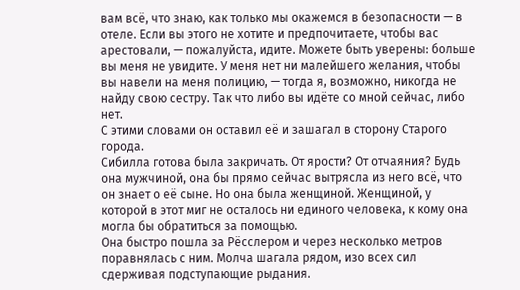вам всё, что знаю, как только мы окажемся в безопасности — в отеле. Если вы этого не хотите и предпочитаете, чтобы вас арестовали, — пожалуйста, идите. Можете быть уверены: больше вы меня не увидите. У меня нет ни малейшего желания, чтобы вы навели на меня полицию, — тогда я, возможно, никогда не найду свою сестру. Так что либо вы идёте со мной сейчас, либо нет.
С этими словами он оставил её и зашагал в сторону Старого города.
Сибилла готова была закричать. От ярости? От отчаяния? Будь она мужчиной, она бы прямо сейчас вытрясла из него всё, что он знает о её сыне. Но она была женщиной. Женщиной, у которой в этот миг не осталось ни единого человека, к кому она могла бы обратиться за помощью.
Она быстро пошла за Рёсслером и через несколько метров поравнялась с ним. Молча шагала рядом, изо всех сил сдерживая подступающие рыдания.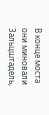В конце моста они миновали Зальцштадель,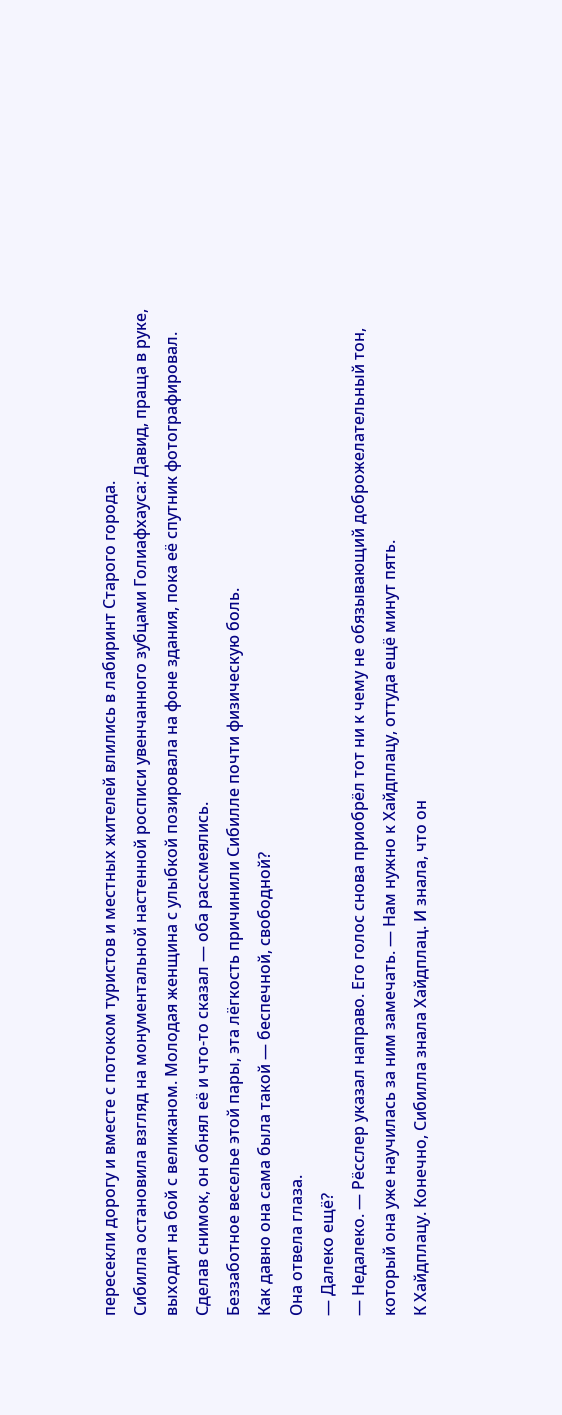пересекли дорогу и вместе с потоком туристов и местных жителей влились в лабиринт Старого города.
Сибилла остановила взгляд на монументальной настенной росписи увенчанного зубцами Голиафхауса: Давид, праща в руке, выходит на бой с великаном. Молодая женщина с улыбкой позировала на фоне здания, пока её спутник фотографировал. Сделав снимок, он обнял её и что-то сказал — оба рассмеялись.
Беззаботное веселье этой пары, эта лёгкость причинили Сибилле почти физическую боль.
Как давно она сама была такой — беспечной, свободной?
Она отвела глаза.
— Далеко ещё?
— Недалеко. — Рёсслер указал направо. Его голос снова приобрёл тот ни к чему не обязывающий доброжелательный тон, который она уже научилась за ним замечать. — Нам нужно к Хайдплацу, оттуда ещё минут пять.
К Хайдплацу. Конечно, Сибилла знала Хайдплац. И знала, что он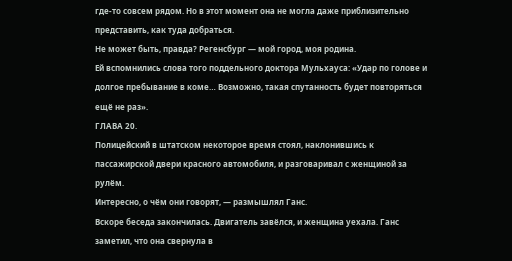где-то совсем рядом. Но в этот момент она не могла даже приблизительно представить, как туда добраться.
Не может быть, правда? Регенсбург — мой город, моя родина.
Ей вспомнились слова того поддельного доктора Мульхауса: «Удар по голове и долгое пребывание в коме… Возможно, такая спутанность будет повторяться ещё не раз».
ГЛАВА 20.
Полицейский в штатском некоторое время стоял, наклонившись к пассажирской двери красного автомобиля, и разговаривал с женщиной за рулём.
Интересно, о чём они говорят, — размышлял Ганс.
Вскоре беседа закончилась. Двигатель завёлся, и женщина уехала. Ганс заметил, что она свернула в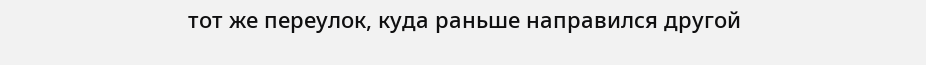тот же переулок, куда раньше направился другой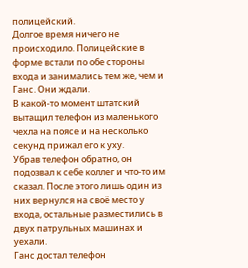полицейский.
Долгое время ничего не происходило. Полицейские в форме встали по обе стороны входа и занимались тем же, чем и Ганс. Они ждали.
В какой-то момент штатский вытащил телефон из маленького чехла на поясе и на несколько секунд прижал его к уху.
Убрав телефон обратно, он подозвал к себе коллег и что-то им сказал. После этого лишь один из них вернулся на своё место у входа, остальные разместились в двух патрульных машинах и уехали.
Ганс достал телефон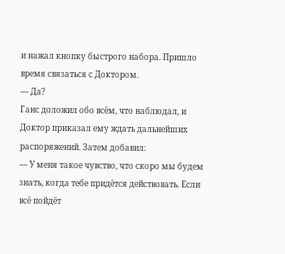и нажал кнопку быстрого набора. Пришло время связаться с Доктором.
— Да?
Ганс доложил обо всём, что наблюдал, и Доктор приказал ему ждать дальнейших распоряжений. Затем добавил:
— У меня такое чувство, что скоро мы будем знать, когда тебе придётся действовать. Если всё пойдёт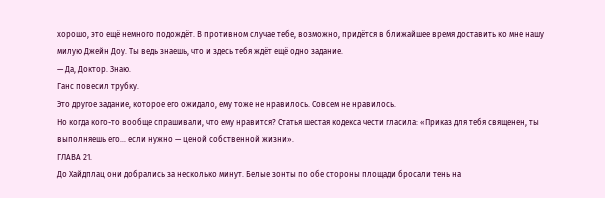хорошо, это ещё немного подождёт. В противном случае тебе, возможно, придётся в ближайшее время доставить ко мне нашу милую Джейн Доу. Ты ведь знаешь, что и здесь тебя ждёт ещё одно задание.
— Да, Доктор. Знаю.
Ганс повесил трубку.
Это другое задание, которое его ожидало, ему тоже не нравилось. Совсем не нравилось.
Но когда кого-то вообще спрашивали, что ему нравится? Статья шестая кодекса чести гласила: «Приказ для тебя священен, ты выполняешь его… если нужно — ценой собственной жизни».
ГЛАВА 21.
До Хайдплац они добрались за несколько минут. Белые зонты по обе стороны площади бросали тень на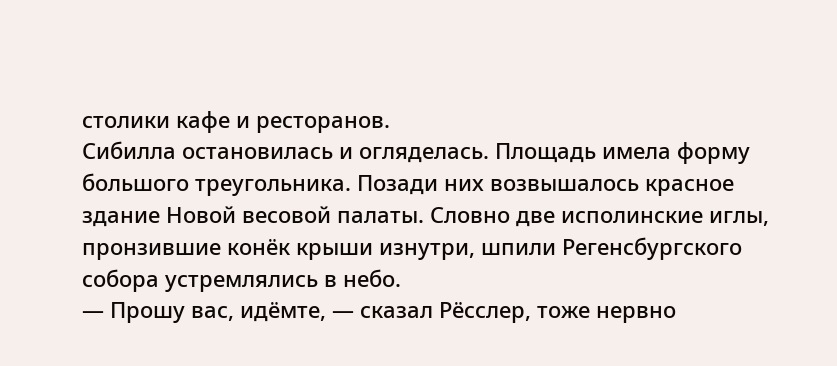столики кафе и ресторанов.
Сибилла остановилась и огляделась. Площадь имела форму большого треугольника. Позади них возвышалось красное здание Новой весовой палаты. Словно две исполинские иглы, пронзившие конёк крыши изнутри, шпили Регенсбургского собора устремлялись в небо.
— Прошу вас, идёмте, — сказал Рёсслер, тоже нервно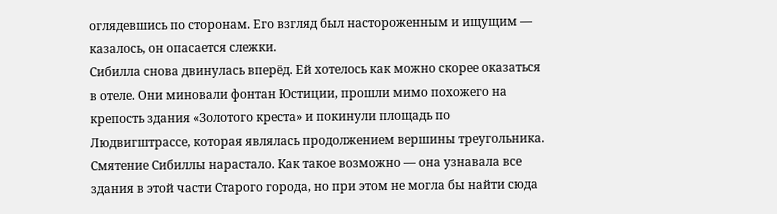оглядевшись по сторонам. Его взгляд был настороженным и ищущим — казалось, он опасается слежки.
Сибилла снова двинулась вперёд. Ей хотелось как можно скорее оказаться в отеле. Они миновали фонтан Юстиции, прошли мимо похожего на крепость здания «Золотого креста» и покинули площадь по Людвигштрассе, которая являлась продолжением вершины треугольника.
Смятение Сибиллы нарастало. Как такое возможно — она узнавала все здания в этой части Старого города, но при этом не могла бы найти сюда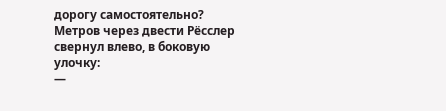дорогу самостоятельно?
Метров через двести Рёсслер свернул влево, в боковую улочку:
—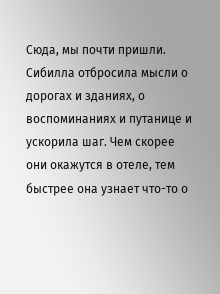Сюда, мы почти пришли.
Сибилла отбросила мысли о дорогах и зданиях, о воспоминаниях и путанице и ускорила шаг. Чем скорее они окажутся в отеле, тем быстрее она узнает что-то о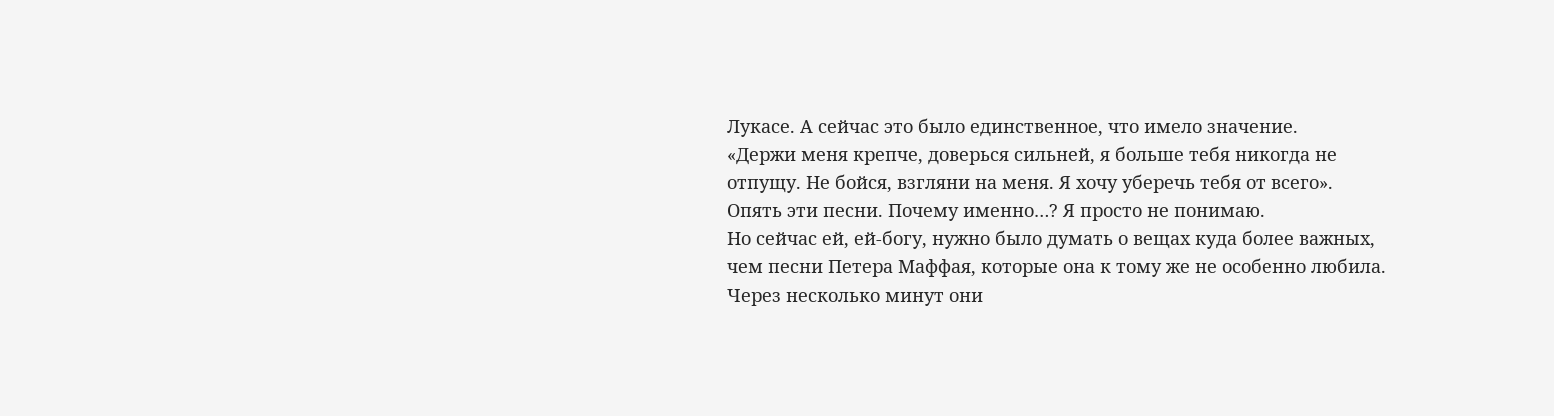Лукасе. А сейчас это было единственное, что имело значение.
«Держи меня крепче, доверься сильней, я больше тебя никогда не отпущу. Не бойся, взгляни на меня. Я хочу уберечь тебя от всего».
Опять эти песни. Почему именно…? Я просто не понимаю.
Но сейчас ей, ей-богу, нужно было думать о вещах куда более важных, чем песни Петера Маффая, которые она к тому же не особенно любила.
Через несколько минут они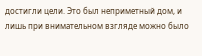достигли цели. Это был неприметный дом, и лишь при внимательном взгляде можно было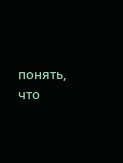понять, что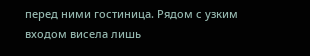перед ними гостиница. Рядом с узким входом висела лишь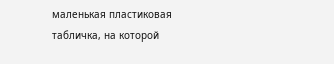маленькая пластиковая табличка, на которой